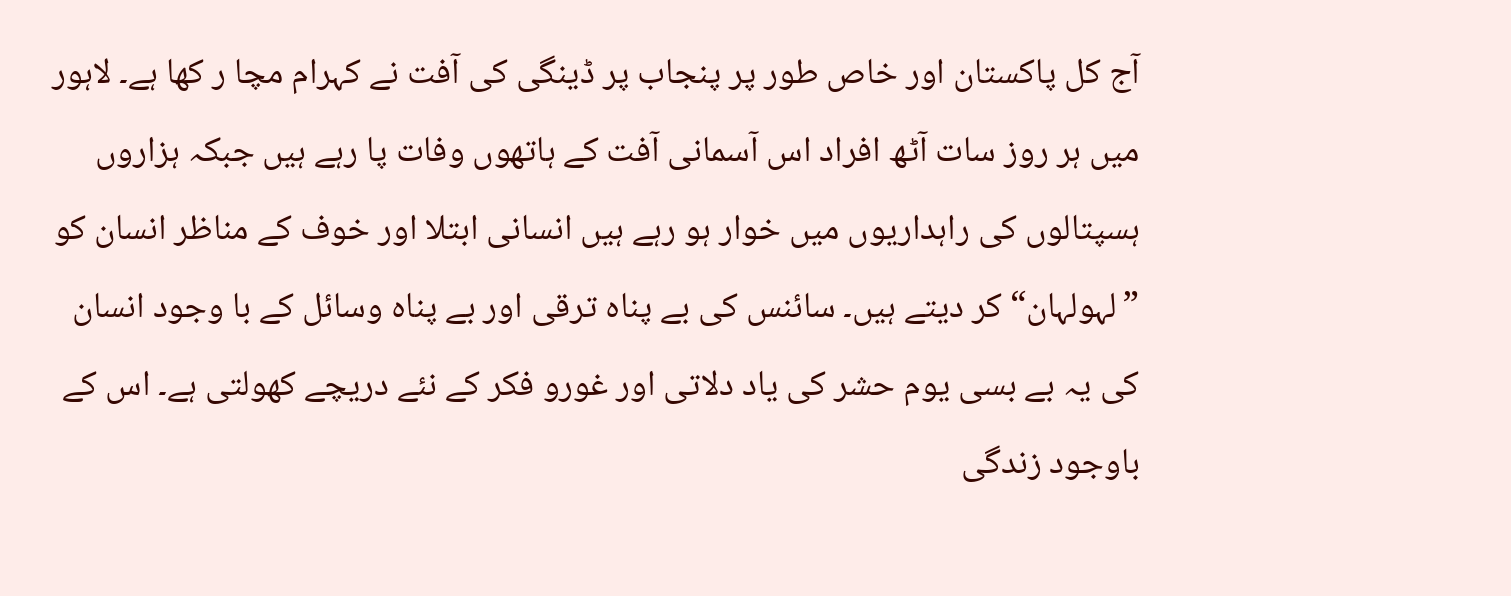آج کل پاکستان اور خاص طور پر پنجاب پر ڈینگی کی آفت نے کہرام مچا ر کھا ہے۔ لاہور میں ہر روز سات آٹھ افراد اس آسمانی آفت کے ہاتھوں وفات پا رہے ہیں جبکہ ہزاروں ہسپتالوں کی راہداریوں میں خوار ہو رہے ہیں انسانی ابتلا اور خوف کے مناظر انسان کو ”لہولہان“ کر دیتے ہیں۔ سائنس کی بے پناہ ترقی اور بے پناہ وسائل کے با وجود انسان کی یہ بے بسی یوم حشر کی یاد دلاتی اور غورو فکر کے نئے دریچے کھولتی ہے۔ اس کے باوجود زندگی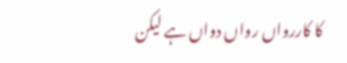کا کاررواں رواں دواں ہے لیکن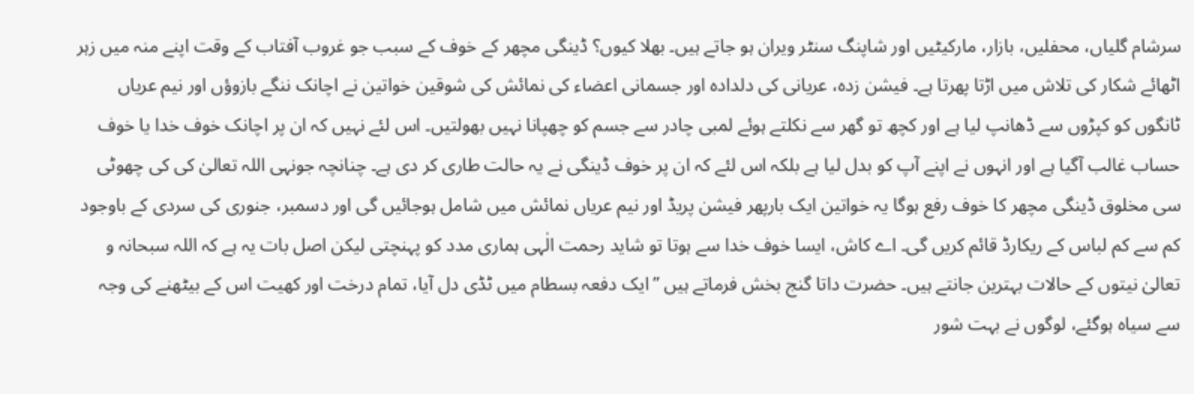سرشام گلیاں، محفلیں، بازار، مارکیٹیں اور شاپنگ سنٹر ویران ہو جاتے ہیں۔ بھلا کیوں؟ ڈینگی مچھر کے خوف کے سبب جو غروب آفتاب کے وقت اپنے منہ میں زہر اٹھائے شکار کی تلاش میں اڑتا پھرتا ہے۔ فیشن زدہ، عریانی کی دلدادہ اور جسمانی اعضاء کی نمائش کی شوقین خواتین نے اچانک ننگے بازوؤں اور نیم عریاں ٹانگوں کو کپڑوں سے ڈھانپ لیا ہے اور کچھ تو گھر سے نکلتے ہوئے لمبی چادر سے جسم کو چھپانا نہیں بھولتیں۔ اس لئے نہیں کہ ان پر اچانک خوف خدا یا خوف حساب غالب آگیا ہے اور انہوں نے اپنے آپ کو بدل لیا ہے بلکہ اس لئے کہ ان پر خوف ڈینگی نے یہ حالت طاری کر دی ہے۔ چنانچہ جونہی اللہ تعالیٰ کی کی چھوٹی سی مخلوق ڈینگی مچھر کا خوف رفع ہوگا یہ خواتین ایک بارپھر فیشن پریڈ اور نیم عریاں نمائش میں شامل ہوجائیں گی اور دسمبر، جنوری کی سردی کے باوجود کم سے کم لباس کے ریکارڈ قائم کریں گی۔ اے کاش، ایسا خوف خدا سے ہوتا تو شاید رحمت الٰہی ہماری مدد کو پہنچتی لیکن اصل بات یہ ہے کہ اللہ سبحانہ و تعالیٰ نیتوں کے حالات بہترین جانتے ہیں۔ حضرت داتا گنج بخش فرماتے ہیں ”ایک دفعہ بسطام میں ٹڈی دل آیا، تمام درخت اور کھیت اس کے بیٹھنے کی وجہ سے سیاہ ہوگئے، لوگوں نے بہت شور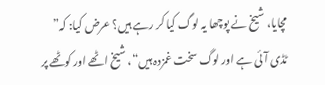مچایا، شیخ نے پوچھا یہ لوگ کیا کر رہے ہیں؟ عرض کیا: کہ” ٹڈی آئی ہے اور لوگ سخت غمزدہ ہیں“، شیخ اٹھے اور کوٹھے پر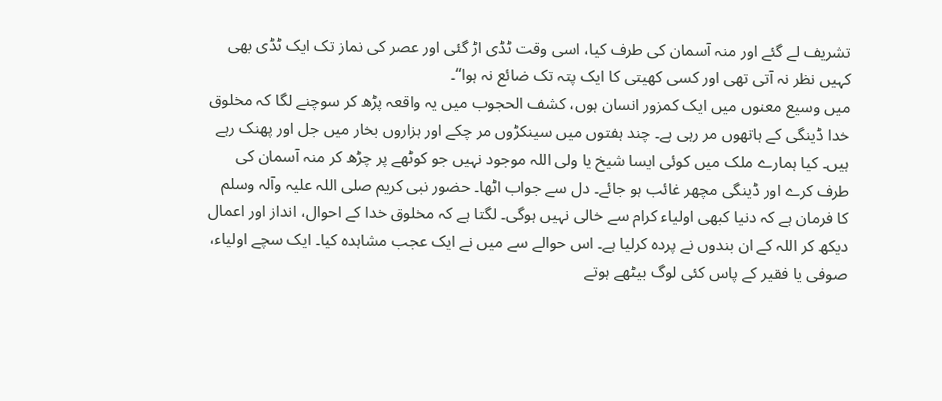تشریف لے گئے اور منہ آسمان کی طرف کیا، اسی وقت ٹڈی اڑ گئی اور عصر کی نماز تک ایک ٹڈی بھی کہیں نظر نہ آتی تھی اور کسی کھیتی کا ایک پتہ تک ضائع نہ ہوا“۔
میں وسیع معنوں میں ایک کمزور انسان ہوں، کشف الحجوب میں یہ واقعہ پڑھ کر سوچنے لگا کہ مخلوق خدا ڈینگی کے ہاتھوں مر رہی ہے۔ چند ہفتوں میں سینکڑوں مر چکے اور ہزاروں بخار میں جل اور پھنک رہے ہیں۔ کیا ہمارے ملک میں کوئی ایسا شیخ یا ولی اللہ موجود نہیں جو کوٹھے پر چڑھ کر منہ آسمان کی طرف کرے اور ڈینگی مچھر غائب ہو جائے۔ دل سے جواب اٹھا۔ حضور نبی کریم صلی اللہ علیہ وآلہ وسلم کا فرمان ہے کہ دنیا کبھی اولیاء کرام سے خالی نہیں ہوگی۔ لگتا ہے کہ مخلوق خدا کے احوال، انداز اور اعمال دیکھ کر اللہ کے ان بندوں نے پردہ کرلیا ہے۔ اس حوالے سے میں نے ایک عجب مشاہدہ کیا۔ ایک سچے اولیاء، صوفی یا فقیر کے پاس کئی لوگ بیٹھے ہوتے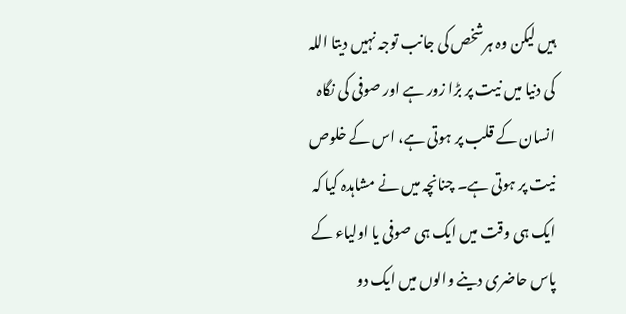ہیں لیکن وہ ہرشخص کی جانب توجہ نہیں دیتا اللہ کی دنیا میں نیت پر بڑا زور ہے اور صوفی کی نگاہ انسان کے قلب پر ہوتی ہے، اس کے خلوص نیت پر ہوتی ہے۔ چنانچہ میں نے مشاہدہ کیا کہ ایک ہی وقت میں ایک ہی صوفی یا اولیاء کے پاس حاضری دینے والوں میں ایک دو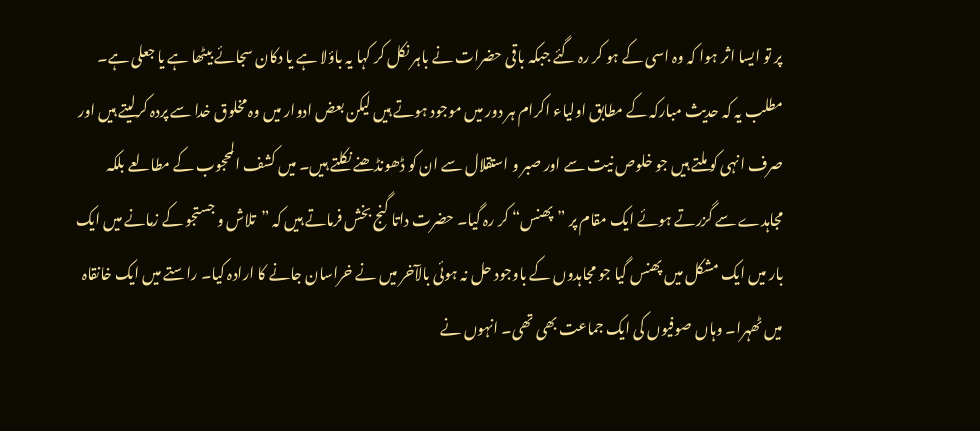پر تو ایسا اثر ہوا کہ وہ اسی کے ہو کر رہ گئے جبکہ باقی حضرات نے باہر نکل کر کہا یہ باؤلا ہے یا دکان سجائے بیٹھا ہے یا جعلی ہے۔ مطلب یہ کہ حدیث مبارکہ کے مطابق اولیاء اکرام ہر دور میں موجود ہوتے ہیں لیکن بعض ادوار میں وہ مخلوق خدا سے پردہ کرلیتے ہیں اور صرف انہی کو ملتے ہیں جو خلوص نیت سے اور صبر و استقلال سے ان کو ڈھونڈھنے نکلتے ہیں۔ میں کشف المحجوب کے مطالعے بلکہ مجاہدے سے گزرتے ہوئے ایک مقام پر ”پھنس“ کر رہ گیا۔ حضرت داتا گنج بخش فرماتے ہیں کہ ”تلاش و جستجو کے زمانے میں ایک بار میں ایک مشکل میں پھنس گیا جو مجاہدوں کے باوجود حل نہ ہوئی بالآخر میں نے خراسان جانے کا ارادہ کیا۔ راستے میں ایک خانقاہ میں ٹھہرا۔ وہاں صوفیوں کی ایک جماعت بھی تھی۔ انہوں نے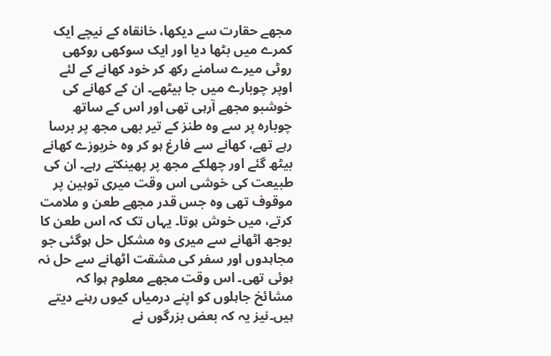مجھے حقارت سے دیکھا، خانقاہ کے نیچے ایک کمرے میں بٹھا دیا اور ایک سوکھی روکھی روٹی میرے سامنے رکھ کر خود کھانے کے لئے اوپر چوبارے میں جا بیٹھے۔ ان کے کھانے کی خوشبو مجھے آرہی تھی اور اس کے ساتھ چوبارہ پر سے وہ طنز کے تیر بھی مجھ پر برسا رہے تھے، کھانے سے فارغ ہو کر وہ خربوزے کھانے بیٹھ گئے اور چھلکے مجھ پر پھینکتے رہے۔ ان کی طبیعت کی خوشی اس وقت میری توہین پر موقوف تھی وہ جس قدر مجھے طعن و ملامت کرتے، میں خوش ہوتا۔ یہاں تک کہ اس طعن کا بوجھ اٹھانے سے میری وہ مشکل حل ہوگئی جو مجاہدوں اور سفر کی مشقت اٹھانے سے حل نہ ہوئی تھی۔ اس وقت مجھے معلوم ہوا کہ مشائخ جاہلوں کو اپنے درمیاں کیوں رہنے دیتے ہیں۔نیز یہ کہ بعض بزرگوں نے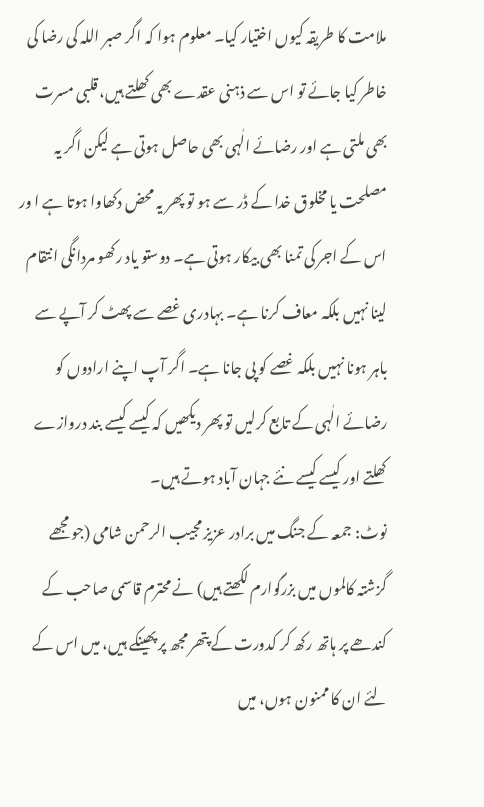ملامت کا طریقہ کیوں اختیار کیا۔ معلوم ہوا کہ اگر صبر اللہ کی رضا کی خاطر کیا جائے تو اس سے ذہنی عقدے بھی کھلتے ہیں، قلبی مسرت بھی ملتی ہے اور رضائے الٰہی بھی حاصل ہوتی ہے لیکن اگر یہ مصلحت یا مخلوق خدا کے ڈر سے ہو تو پھر یہ محض دکھاوا ہوتا ہے ا ور اس کے اجر کی تمنا بھی بیکار ہوتی ہے۔ دوستو یاد رکھو مردانگی انتقام لینا نہیں بلکہ معاف کرنا ہے۔ بہادری غصے سے پھٹ کر آپے سے باہر ہونا نہیں بلکہ غصے کو پی جانا ہے۔ اگر آپ اپنے ارادوں کو رضائے الٰہی کے تابع کرلیں تو پھر دیکھیں کہ کیسے کیسے بند دروازے کھلتے اور کیسے کیسے نئے جہان آباد ہوتے ہیں۔
نوٹ: جمعہ کے جنگ میں برادر عزیز مجیب الرحمن شامی (جو مجھے گزشتہ کالموں میں بزرگوارم لکھتے ہیں) نے محترم قاسمی صاحب کے کندھے پر ہاتھ رکھ کر کدورت کے پتھر مجھ پر پھینکے ہیں، میں اس کے لئے ان کا ممنون ہوں، میں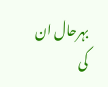بہرحال ان کی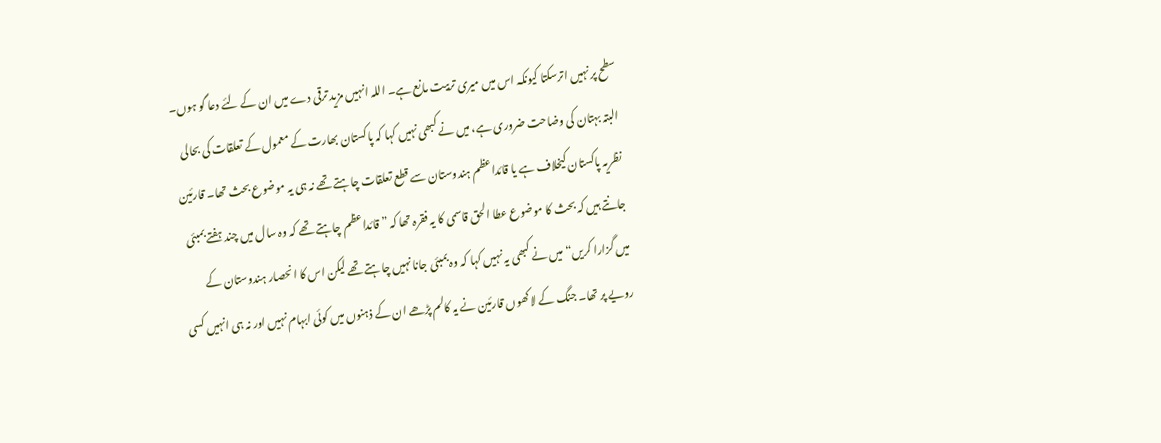سطح پر نہیں اترسکتا کیونکہ اس میں میری تربیت مانع ہے۔ اللہ انہیں مزید ترقی دے میں ان کے لئے دعا گو ہوں۔ البتہ بہتان کی وضاحت ضروری ہے، میں نے کبھی نہیں کہا کہ پاکستان بھارت کے معمول کے تعلقات کی بحالی نظریہ پاکستان کیخلاف ہے یا قائداعظم ہندوستان سے قطع تعلقات چاہتے تھے نہ ہی یہ موضوع بحث تھا۔ قارئین جانتے ہیں کہ بحث کا موضوع عطا الحق قاسمی کا یہ فقرہ تھا کہ ”قائداعظم چاہتے تھے کہ وہ سال میں چند ہفتے بمبئی میں گزارا کریں“ میں نے کبھی یہ نہیں کہا کہ وہ بمبئی جانا نہیں چاہتے تھے لیکن اس کا انحصار ہندوستان کے رویے پر تھا۔ جنگ کے لاکھوں قارئین نے یہ کالم پڑھے ان کے ذہنوں میں کوئی ابہام نہیں اور نہ ہی انہیں کسی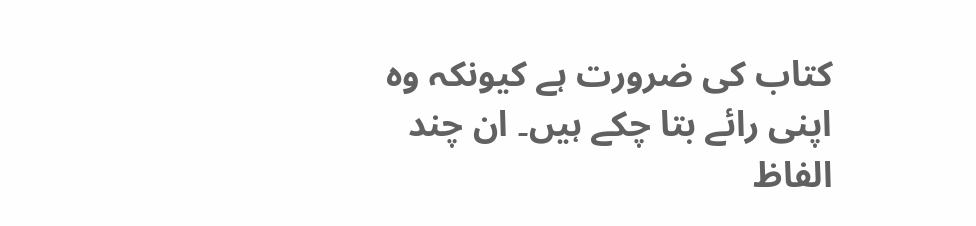کتاب کی ضرورت ہے کیونکہ وہ اپنی رائے بتا چکے ہیں۔ ان چند الفاظ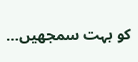کو بہت سمجھیں…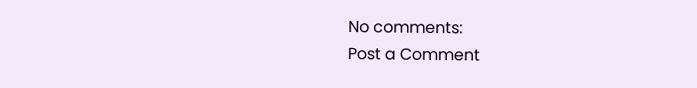No comments:
Post a Comment